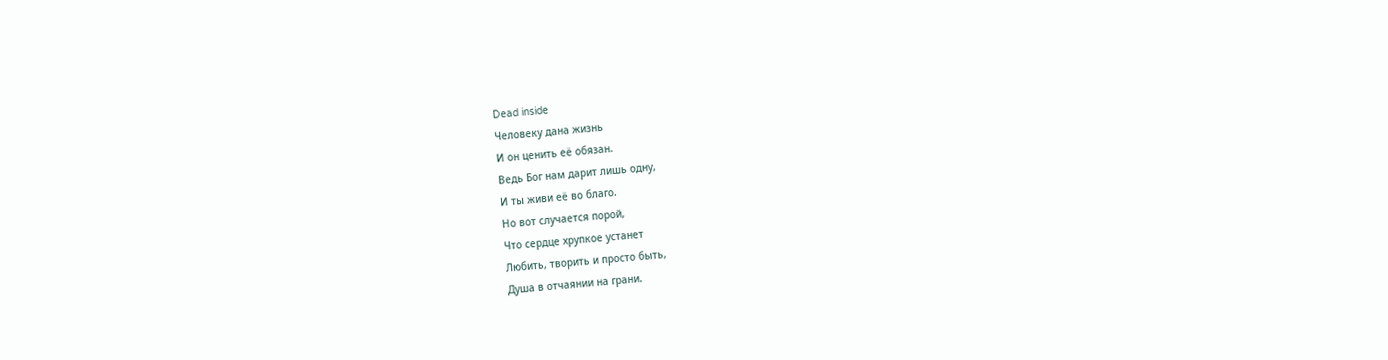Dead inside
Человеку дана жизнь
И он ценить её обязан.
Ведь Бог нам дарит лишь одну,
И ты живи её во благо.
Но вот случается порой,
Что сердце хрупкое устанет
Любить, творить и просто быть,
Душа в отчаянии на грани.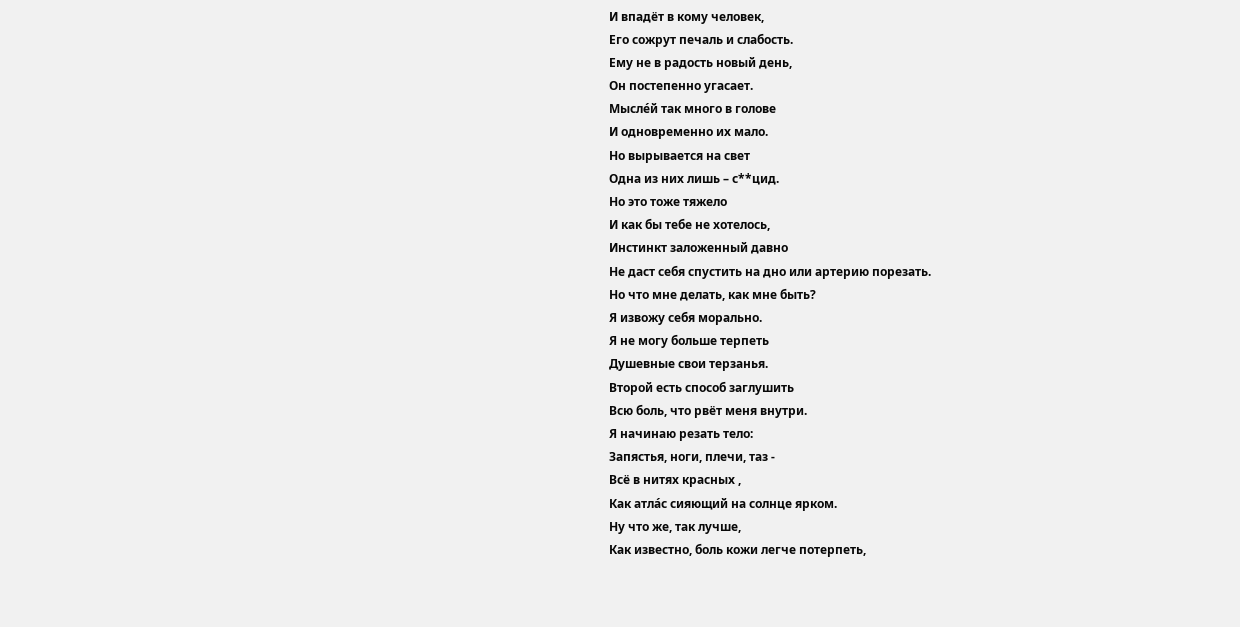И впадёт в кому человек,
Его сожрут печаль и слабость.
Ему не в радость новый день,
Он постепенно угасает.
Мысле́й так много в голове
И одновременно их мало.
Но вырывается на свет
Одна из них лишь – с**цид.
Но это тоже тяжело
И как бы тебе не хотелось,
Инстинкт заложенный давно
Не даст себя спустить на дно или артерию порезать.
Но что мне делать, как мне быть?
Я извожу себя морально.
Я не могу больше терпеть
Душевные свои терзанья.
Второй есть способ заглушить
Всю боль, что рвёт меня внутри.
Я начинаю резать тело:
Запястья, ноги, плечи, таз -
Всё в нитях красных ,
Как атла́с сияющий на солнце ярком.
Ну что же, так лучше,
Как известно, боль кожи легче потерпеть,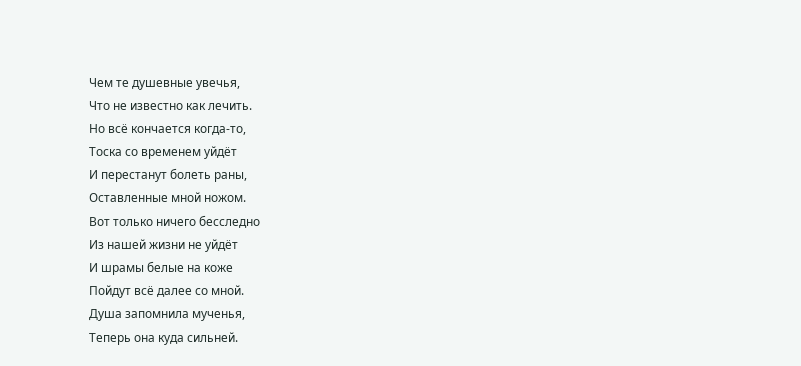Чем те душевные увечья,
Что не известно как лечить.
Но всё кончается когда-то,
Тоска со временем уйдёт
И перестанут болеть раны,
Оставленные мной ножом.
Вот только ничего бесследно
Из нашей жизни не уйдёт
И шрамы белые на коже
Пойдут всё далее со мной.
Душа запомнила мученья,
Теперь она куда сильней.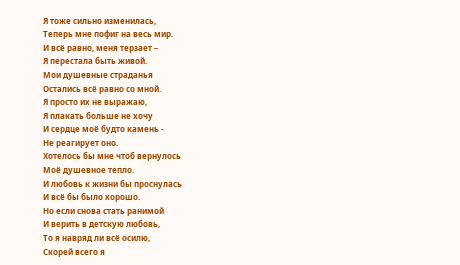Я тоже сильно изменилась,
Теперь мне пофиг на весь мир.
И всё равно, меня терзает –
Я перестала быть живой.
Мои душевные страданья
Остались всё равно со мной.
Я просто их не выражаю,
Я плакать больше не хочу
И сердце моё будто камень -
Не реагирует оно.
Хотелось бы мне чтоб вернулось
Моё душевное тепло.
И любовь к жизни бы проснулась
И всё бы было хорошо.
Но если снова стать ранимой
И верить в детскую любовь,
То я навряд ли всё осилю,
Скорей всего я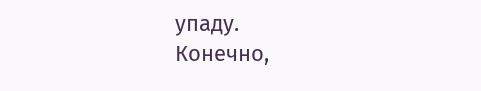упаду.
Конечно,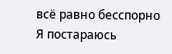всё равно бесспорно
Я постараюсь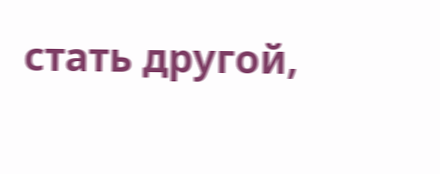стать другой,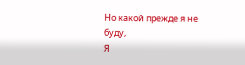Но какой прежде я не буду,
Я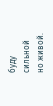буду сильной но живой.